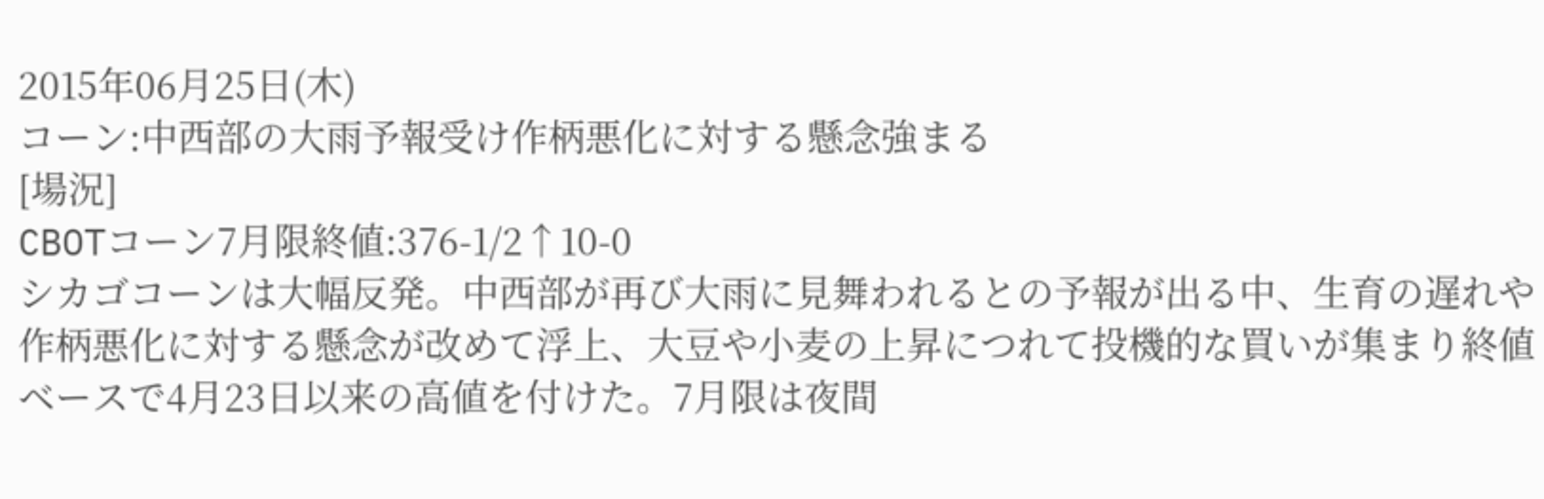2015年06月25日(木)
コーン:中西部の大雨予報受け作柄悪化に対する懸念強まる
[場況]
CBOTコーン7月限終値:376-1/2↑10-0
シカゴコーンは大幅反発。中西部が再び大雨に見舞われるとの予報が出る中、生育の遅れや作柄悪化に対する懸念が改めて浮上、大豆や小麦の上昇につれて投機的な買いが集まり終値ベースで4月23日以来の高値を付けた。7月限は夜間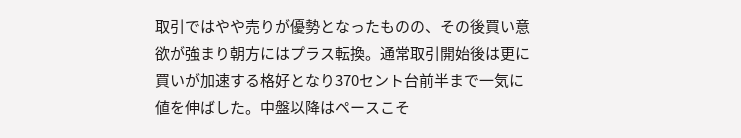取引ではやや売りが優勢となったものの、その後買い意欲が強まり朝方にはプラス転換。通常取引開始後は更に買いが加速する格好となり370セント台前半まで一気に値を伸ばした。中盤以降はペースこそ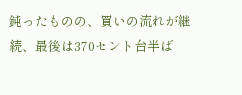鈍ったものの、買いの流れが継続、最後は370セント台半ば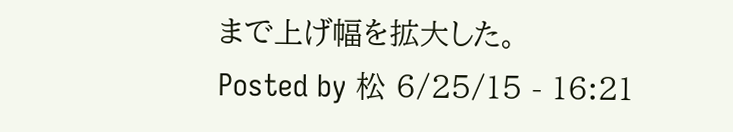まで上げ幅を拡大した。
Posted by 松 6/25/15 - 16:21